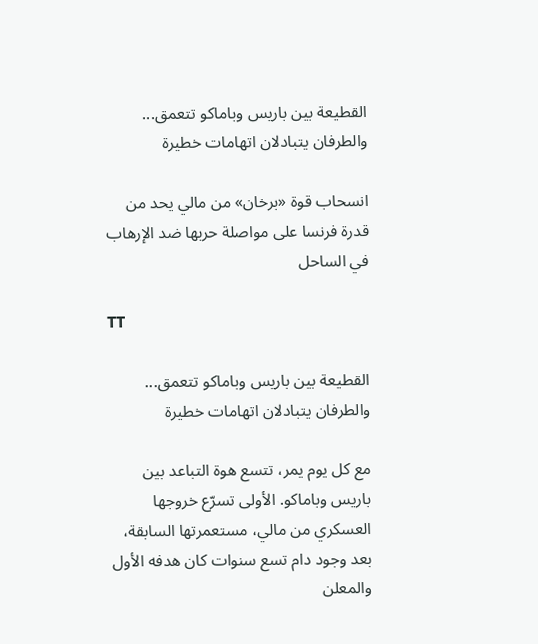القطيعة بين باريس وباماكو تتعمق... والطرفان يتبادلان اتهامات خطيرة

انسحاب قوة «برخان» من مالي يحد من قدرة فرنسا على مواصلة حربها ضد الإرهاب في الساحل

TT

القطيعة بين باريس وباماكو تتعمق... والطرفان يتبادلان اتهامات خطيرة

مع كل يوم يمر، تتسع هوة التباعد بين باريس وباماكو. الأولى تسرّع خروجها العسكري من مالي، مستعمرتها السابقة، بعد وجود دام تسع سنوات كان هدفه الأول والمعلن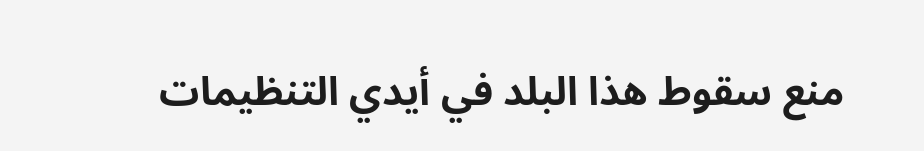منع سقوط هذا البلد في أيدي التنظيمات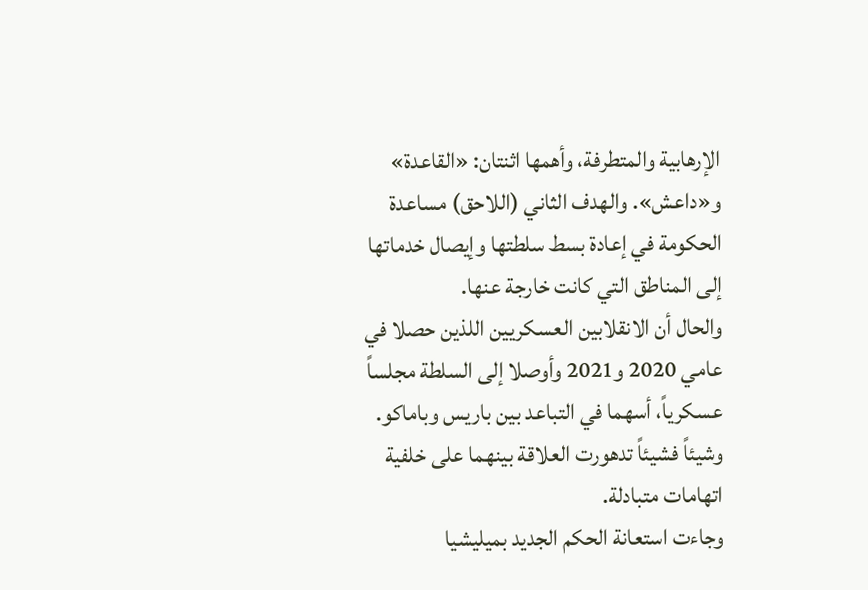الإرهابية والمتطرفة، وأهمها اثنتان: «القاعدة» و«داعش». والهدف الثاني (اللاحق) مساعدة الحكومة في إعادة بسط سلطتها وإيصال خدماتها إلى المناطق التي كانت خارجة عنها.
والحال أن الانقلابين العسكريين اللذين حصلا في عامي 2020 و2021 وأوصلا إلى السلطة مجلساً عسكرياً، أسهما في التباعد بين باريس وباماكو. وشيئاً فشيئاً تدهورت العلاقة بينهما على خلفية اتهامات متبادلة.
وجاءت استعانة الحكم الجديد بميليشيا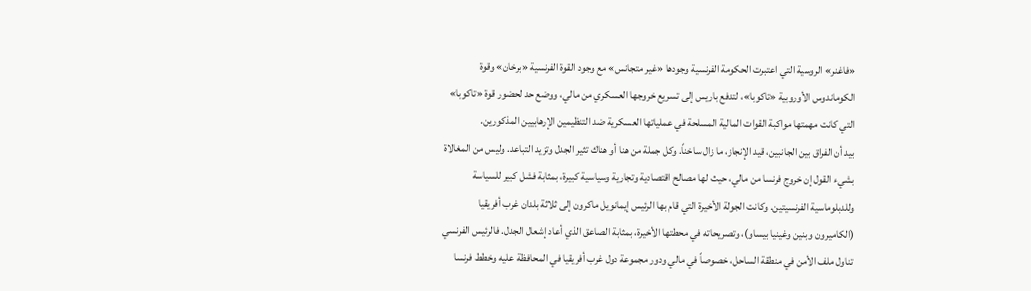«فاغنر» الروسية التي اعتبرت الحكومة الفرنسية وجودها «غير متجانس» مع وجود القوة الفرنسية «برخان» وقوة الكوماندوس الأوروبية «تاكوبا»، لتدفع باريس إلى تسريع خروجها العسكري من مالي، ووضع حد لحضور قوة «تاكوبا» التي كانت مهمتها مواكبة القوات المالية المسلحة في عملياتها العسكرية ضد التنظيمين الإرهابيين المذكورين.
بيد أن الفراق بين الجانبين، قيد الإنجاز، ما زال ساخناً. وكل جملة من هنا أو هناك تثير الجدل وتزيد التباعد. وليس من المغالاة بشيء القول إن خروج فرنسا من مالي، حيث لها مصالح اقتصادية وتجارية وسياسية كبيرة، بمثابة فشل كبير للسياسة وللدبلوماسية الفرنسيتين. وكانت الجولة الأخيرة التي قام بها الرئيس إيمانويل ماكرون إلى ثلاثة بلدان غرب أفريقيا (الكاميرون وبنين وغينيا بيساو)، وتصريحاته في محطتها الأخيرة، بمثابة الصاعق الذي أعاد إشعال الجدل. فالرئيس الفرنسي تناول ملف الأمن في منطقة الساحل، خصوصاً في مالي ودور مجموعة دول غرب أفريقيا في المحافظة عليه وخطط فرنسا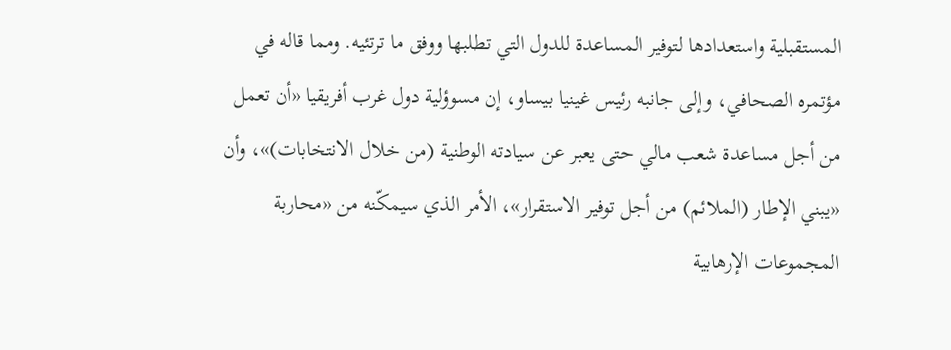المستقبلية واستعدادها لتوفير المساعدة للدول التي تطلبها ووفق ما ترتئيه. ومما قاله في مؤتمره الصحافي، وإلى جانبه رئيس غينيا بيساو، إن مسوؤلية دول غرب أفريقيا «أن تعمل من أجل مساعدة شعب مالي حتى يعبر عن سيادته الوطنية (من خلال الانتخابات)»، وأن «يبني الإطار (الملائم) من أجل توفير الاستقرار»، الأمر الذي سيمكّنه من «محاربة المجموعات الإرهابية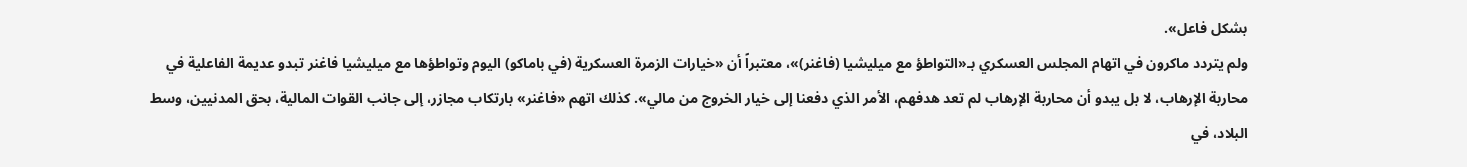بشكل فاعل».
ولم يتردد ماكرون في اتهام المجلس العسكري بـ«التواطؤ مع ميليشيا (فاغنر)»، معتبراً أن «خيارات الزمرة العسكرية (في باماكو) اليوم وتواطؤها مع ميليشيا فاغنر تبدو عديمة الفاعلية في محاربة الإرهاب، لا بل يبدو أن محاربة الإرهاب لم تعد هدفهم، الأمر الذي دفعنا إلى خيار الخروج من مالي». كذلك اتهم «فاغنر» بارتكاب مجازر، إلى جانب القوات المالية، بحق المدنيين، وسط البلاد، في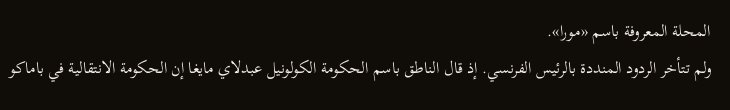المحلة المعروفة باسم «مورا».
ولم تتأخر الردود المنددة بالرئيس الفرنسي. إذ قال الناطق باسم الحكومة الكولونيل عبدلاي مايغا إن الحكومة الانتقالية في باماكو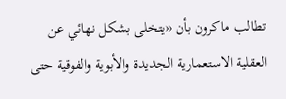تطالب ماكرون بأن «يتخلى بشكل نهائي عن العقلية الاستعمارية الجديدة والأبوية والفوقية حتى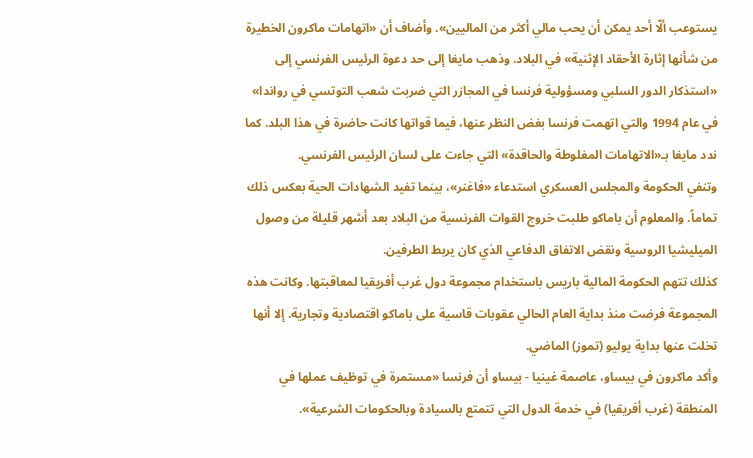يستوعب ألّا أحد يمكن أن يحب مالي أكثر من الماليين». وأضاف أن «اتهامات ماكرون الخطيرة من شأنها إثارة الأحقاد الإثنية» في البلاد. وذهب مايغا إلى حد دعوة الرئيس الفرنسي إلى «استذكار الدور السلبي ومسؤولية فرنسا في المجازر التي ضربت شعب التوتسي في رواندا» في عام 1994 والتي اتهمت فرنسا بغض النظر عنها، فيما قواتها كانت حاضرة في هذا البلد. كما ندد مايغا بـ«الاتهامات المغلوطة والحاقدة» التي جاءت على لسان الرئيس الفرنسي.
وتنفي الحكومة والمجلس العسكري استدعاء «فاغنر»، بينما تفيد الشهادات الحية بعكس ذلك تماماً. والمعلوم أن باماكو طلبت خروج القوات الفرنسية من البلاد بعد أشهر قليلة من وصول الميليشيا الروسية ونقض الاتفاق الدفاعي الذي كان يربط الطرفين.
كذلك تتهم الحكومة المالية باريس باستخدام مجموعة دول غرب أفريقيا لمعاقبتها. وكانت هذه المجموعة فرضت منذ بداية العام الحالي عقوبات قاسية على باماكو اقتصادية وتجارية. إلا أنها تخلت عنها بداية يوليو (تموز) الماضي.
وأكد ماكرون في بيساو، عاصمة غينيا - بيساو أن فرنسا «مستمرة في توظيف عملها في المنطقة (غرب أفريقيا) في خدمة الدول التي تتمتع بالسيادة وبالحكومات الشرعية».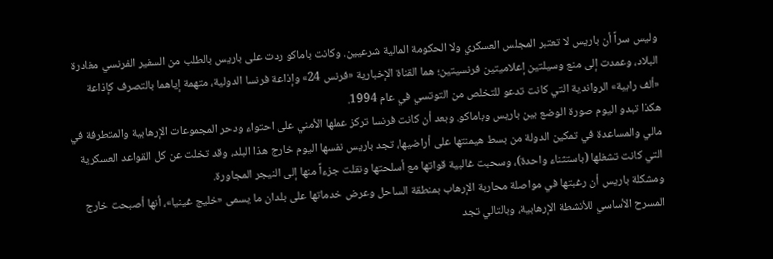وليس سراً أن باريس لا تعتبر المجلس العسكري ولا الحكومة المالية شرعيين. وكانت باماكو ردت على باريس بالطلب من السفير الفرنسي مغادرة البلاد، وعمدت إلى منع وسيلتين إعلاميتين فرنسيتين؛ هما القناة الإخبارية «فرنس 24» وإذاعة فرنسا الدولية، متهمة إياهما بالتصرف كإذاعة «ألف رابية» الرواندية التي كانت تدعو للتخلص من التوتسي في عام 1994.
هكذا تبدو اليوم صورة الوضع بين باريس وباماكو. وبعد أن كانت فرنسا تركز عملها الأمني على احتواء ودحر المجموعات الإرهابية والمتطرفة في مالي والمساعدة في تمكين الدولة من بسط هيمنتها على أراضيها، تجد باريس نفسها اليوم خارج هذا البلد، وقد تخلت عن كل القواعد العسكرية التي كانت تشغلها (باستثناء واحدة)، وسحبت غالبية قواتها مع أسلحتها ونقلت جزءاً منها إلى النيجر المجاورة.
ومشكلة باريس أن رغبتها في مواصلة محاربة الإرهاب بمنطقة الساحل وعرض خدماتها على بلدان ما يسمى «خليج غينيا»، أنها أصبحت خارج المسرح الأساسي للأنشطة الإرهابية، وبالتالي تجد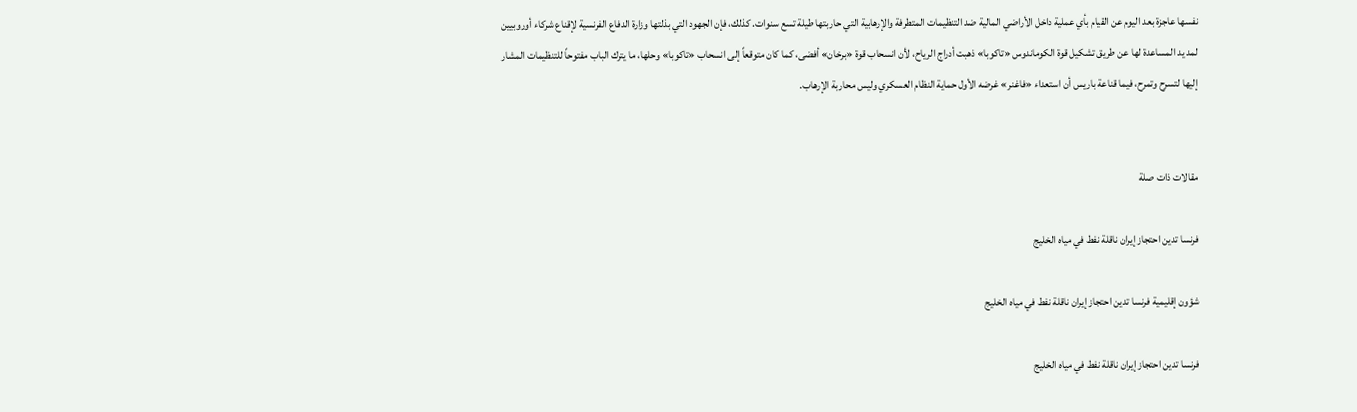نفسها عاجزة بعد اليوم عن القيام بأي عملية داخل الأراضي المالية ضد التنظيمات المتطرفة والإرهابية التي حاربتها طيلة تسع سنوات. كذلك، فإن الجهود التي بذلتها وزارة الدفاع الفرنسية لإقناع شركاء أوروبيين لمد يد المساعدة لها عن طريق تشكيل قوة الكوماندوس «تاكوبا» ذهبت أدراج الرياح، لأن انسحاب قوة «برخان» أفضى، كما كان متوقعاً إلى انسحاب «تاكوبا» وحلها، ما يترك الباب مفتوحاً للتنظيمات المشار إليها لتسرح وتمرح، فيما قناعة باريس أن استعداء «فاغنر» غرضه الأول حماية النظام العسكري وليس محاربة الإرهاب.


مقالات ذات صلة

فرنسا تدين احتجاز إيران ناقلة نفط في مياه الخليج

شؤون إقليمية فرنسا تدين احتجاز إيران ناقلة نفط في مياه الخليج

فرنسا تدين احتجاز إيران ناقلة نفط في مياه الخليج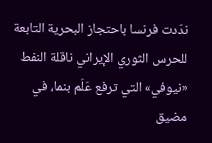ندّدت فرنسا باحتجاز البحرية التابعة للحرس الثوري الإيراني ناقلة النفط «نيوفي» التي ترفع عَلَم بنما، في مضيق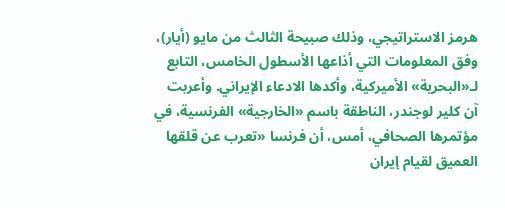هرمز الاستراتيجي، وذلك صبيحة الثالث من مايو (أيار)، وفق المعلومات التي أذاعها الأسطول الخامس، التابع لـ«البحرية» الأميركية، وأكدها الادعاء الإيراني. وأعربت آن كلير لوجندر، الناطقة باسم «الخارجية» الفرنسية، في مؤتمرها الصحافي، أمس، أن فرنسا «تعرب عن قلقها العميق لقيام إيران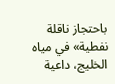باحتجاز ناقلة نفطية» في مياه الخليج، داعية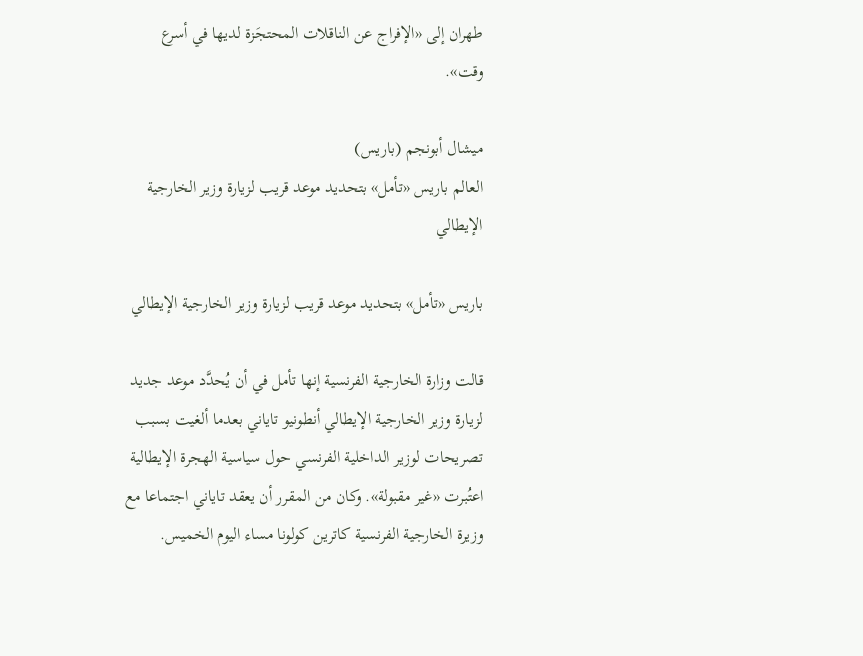طهران إلى «الإفراج عن الناقلات المحتجَزة لديها في أسرع وقت».

ميشال أبونجم (باريس)
العالم باريس «تأمل» بتحديد موعد قريب لزيارة وزير الخارجية الإيطالي

باريس «تأمل» بتحديد موعد قريب لزيارة وزير الخارجية الإيطالي

قالت وزارة الخارجية الفرنسية إنها تأمل في أن يُحدَّد موعد جديد لزيارة وزير الخارجية الإيطالي أنطونيو تاياني بعدما ألغيت بسبب تصريحات لوزير الداخلية الفرنسي حول سياسية الهجرة الإيطالية اعتُبرت «غير مقبولة». وكان من المقرر أن يعقد تاياني اجتماعا مع وزيرة الخارجية الفرنسية كاترين كولونا مساء اليوم الخميس.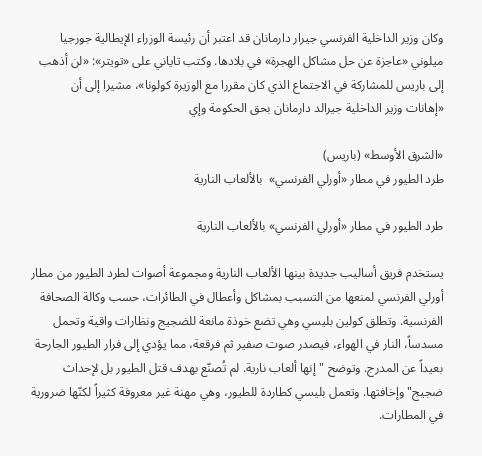وكان وزير الداخلية الفرنسي جيرار دارمانان قد اعتبر أن رئيسة الوزراء الإيطالية جورجيا ميلوني «عاجزة عن حل مشاكل الهجرة» في بلادها. وكتب تاياني على «تويتر»: «لن أذهب إلى باريس للمشاركة في الاجتماع الذي كان مقررا مع الوزيرة كولونا»، مشيرا إلى أن «إهانات وزير الداخلية جيرالد دارمانان بحق الحكومة وإي

«الشرق الأوسط» (باريس)
طرد الطيور في مطار «أورلي الفرنسي»  بالألعاب النارية

طرد الطيور في مطار «أورلي الفرنسي» بالألعاب النارية

يستخدم فريق أساليب جديدة بينها الألعاب النارية ومجموعة أصوات لطرد الطيور من مطار أورلي الفرنسي لمنعها من التسبب بمشاكل وأعطال في الطائرات، حسب وكالة الصحافة الفرنسية. وتطلق كولين بليسي وهي تضع خوذة مانعة للضجيج ونظارات واقية وتحمل مسدساً، النار في الهواء، فيصدر صوت صفير ثم فرقعة، مما يؤدي إلى فرار الطيور الجارحة بعيداً عن المدرج. وتوضح "إنها ألعاب نارية. لم تُصنّع بهدف قتل الطيور بل لإحداث ضجيج" وإخافتها. وتعمل بليسي كطاردة للطيور، وهي مهنة غير معروفة كثيراً لكنّها ضرورية في المطارات.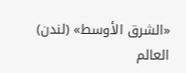«الشرق الأوسط» (لندن)
العالم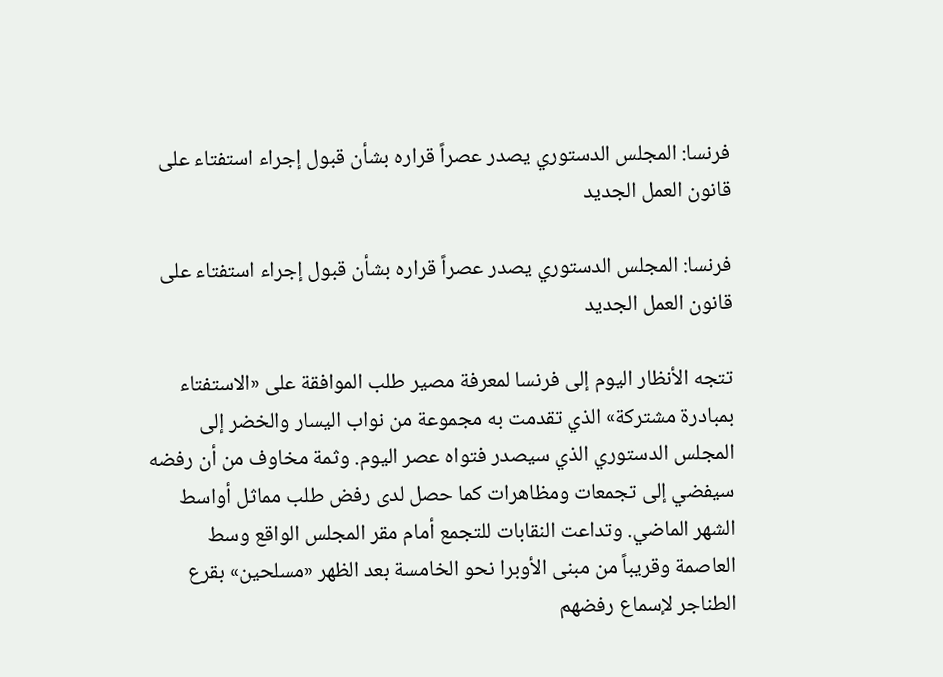فرنسا: المجلس الدستوري يصدر عصراً قراره بشأن قبول إجراء استفتاء على قانون العمل الجديد

فرنسا: المجلس الدستوري يصدر عصراً قراره بشأن قبول إجراء استفتاء على قانون العمل الجديد

تتجه الأنظار اليوم إلى فرنسا لمعرفة مصير طلب الموافقة على «الاستفتاء بمبادرة مشتركة» الذي تقدمت به مجموعة من نواب اليسار والخضر إلى المجلس الدستوري الذي سيصدر فتواه عصر اليوم. وثمة مخاوف من أن رفضه سيفضي إلى تجمعات ومظاهرات كما حصل لدى رفض طلب مماثل أواسط الشهر الماضي. وتداعت النقابات للتجمع أمام مقر المجلس الواقع وسط العاصمة وقريباً من مبنى الأوبرا نحو الخامسة بعد الظهر «مسلحين» بقرع الطناجر لإسماع رفضهم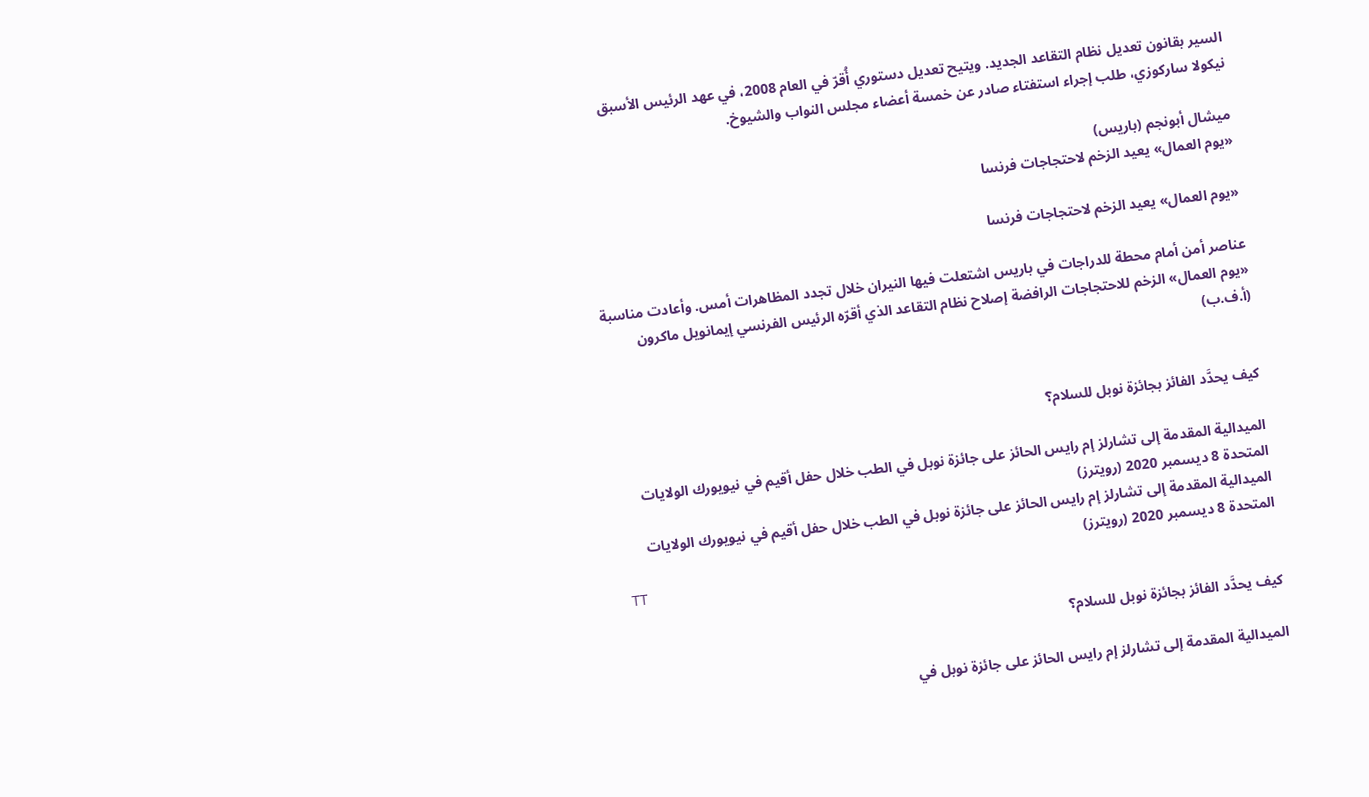السير بقانون تعديل نظام التقاعد الجديد. ويتيح تعديل دستوري أُقرّ في العام 2008، في عهد الرئيس الأسبق نيكولا ساركوزي، طلب إجراء استفتاء صادر عن خمسة أعضاء مجلس النواب والشيوخ.

ميشال أبونجم (باريس)
«يوم العمال» يعيد الزخم لاحتجاجات فرنسا

«يوم العمال» يعيد الزخم لاحتجاجات فرنسا

عناصر أمن أمام محطة للدراجات في باريس اشتعلت فيها النيران خلال تجدد المظاهرات أمس. وأعادت مناسبة «يوم العمال» الزخم للاحتجاجات الرافضة إصلاح نظام التقاعد الذي أقرّه الرئيس الفرنسي إيمانويل ماكرون (أ.ف.ب)


كيف يحدَّد الفائز بجائزة نوبل للسلام؟

الميدالية المقدمة إلى تشارلز إم رايس الحائز على جائزة نوبل في الطب خلال حفل أقيم في نيويورك الولايات المتحدة 8 ديسمبر 2020 (رويترز)
الميدالية المقدمة إلى تشارلز إم رايس الحائز على جائزة نوبل في الطب خلال حفل أقيم في نيويورك الولايات المتحدة 8 ديسمبر 2020 (رويترز)
TT

كيف يحدَّد الفائز بجائزة نوبل للسلام؟

الميدالية المقدمة إلى تشارلز إم رايس الحائز على جائزة نوبل في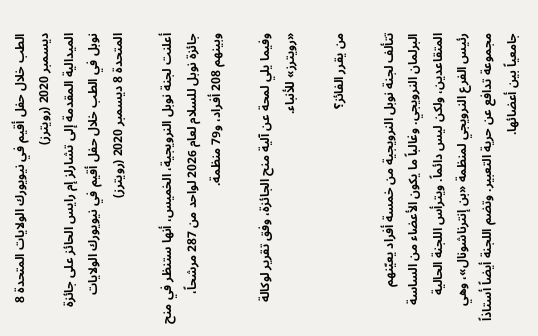الطب خلال حفل أقيم في نيويورك الولايات المتحدة 8 ديسمبر 2020 (رويترز)
الميدالية المقدمة إلى تشارلز إم رايس الحائز على جائزة نوبل في الطب خلال حفل أقيم في نيويورك الولايات المتحدة 8 ديسمبر 2020 (رويترز)

أعلنت لجنة نوبل النرويجية، الخميس، أنها ستنظر في منح جائزة نوبل للسلام لعام 2026 لواحد من 287 مرشحاً، وبينهم 208 أفراد، و79 منظمة.

وفيما يلي لمحة عن آلية منح الجائزة، وفق تقرير لوكالة «رويترز» للأنباء.

من يقرر الفائز؟

تتألف لجنة نوبل النرويجية من خمسة أفراد يعيّنهم البرلمان النرويجي. وغالباً ما يكون الأعضاء من الساسة المتقاعدين، ولكن ليس دائماً. ويترأس اللجنة الحالية رئيس الفرع النرويجي لمنظمة «بن إنترناشونال»، وهي مجموعة تدافع عن حرية التعبير. وتضم اللجنة أيضاً أستاذاً جامعياً بين أعضائها.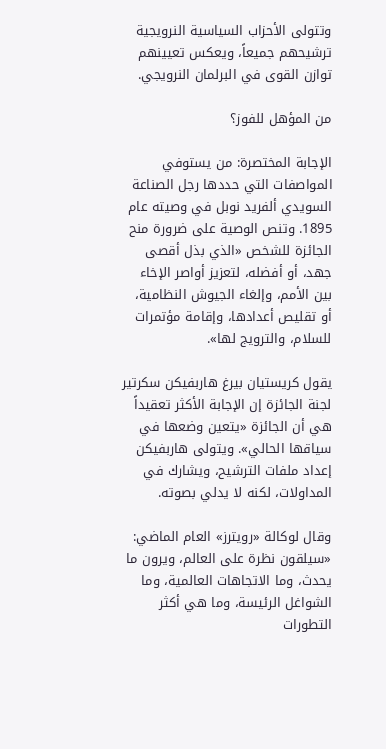وتتولى الأحزاب السياسية النرويجية ترشيحهم جميعاً، ويعكس تعيينهم توازن القوى في البرلمان النرويجي.

من المؤهل للفوز؟

الإجابة المختصرة: من يستوفي المواصفات التي حددها رجل الصناعة السويدي ألفريد نوبل في وصيته عام 1895. وتنص الوصية على ضرورة منح الجائزة للشخص «الذي بذل أقصى جهد، أو أفضله، لتعزيز أواصر الإخاء بين الأمم، وإلغاء الجيوش النظامية، أو تقليص أعدادها، وإقامة مؤتمرات للسلام، والترويج لها».

يقول كريستيان بيرغ هاربفيكن سكرتير لجنة الجائزة إن الإجابة الأكثر تعقيداً هي أن الجائزة «يتعين وضعها في سياقها الحالي». ويتولى هاربفيكن إعداد ملفات الترشيح، ويشارك في المداولات، لكنه لا يدلي بصوته.

وقال لوكالة «رويترز» العام الماضي: «سيلقون نظرة على العالم، ويرون ما يحدث، وما الاتجاهات العالمية، وما الشواغل الرئيسة، وما هي أكثر التطورات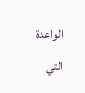الواعدة التي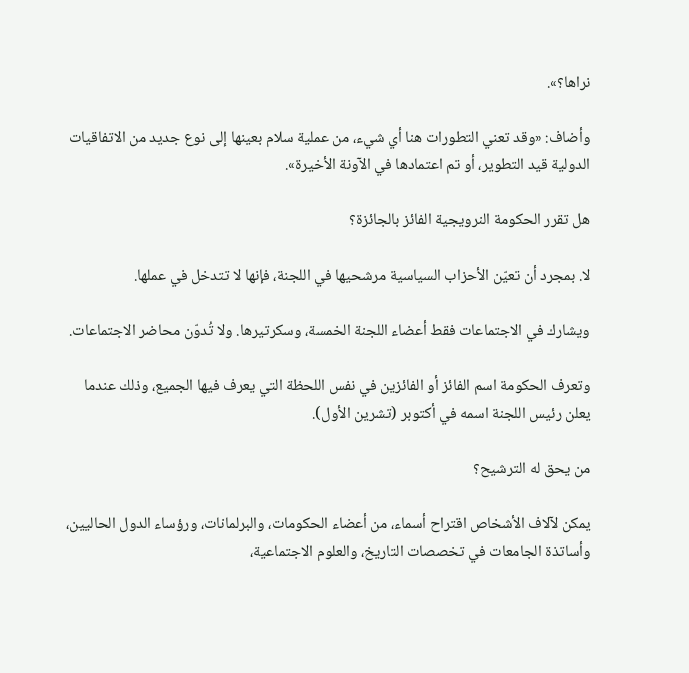نراها؟».

وأضاف: «وقد تعني التطورات هنا أي شيء، من عملية سلام بعينها إلى نوع جديد من الاتفاقيات الدولية قيد التطوير، أو تم اعتمادها في الآونة الأخيرة».

هل تقرر الحكومة النرويجية الفائز بالجائزة؟

لا. بمجرد أن تعيّن الأحزاب السياسية مرشحيها في اللجنة، فإنها لا تتدخل في عملها.

ويشارك في الاجتماعات فقط أعضاء اللجنة الخمسة، وسكرتيرها. ولا تُدوّن محاضر الاجتماعات.

وتعرف الحكومة اسم الفائز أو الفائزين في نفس اللحظة التي يعرف فيها الجميع، وذلك عندما يعلن رئيس اللجنة اسمه في أكتوبر (تشرين الأول).

من يحق له الترشيح؟

يمكن لآلاف الأشخاص اقتراح أسماء، من أعضاء الحكومات، والبرلمانات، ورؤساء الدول الحاليين، وأساتذة الجامعات في تخصصات التاريخ، والعلوم الاجتماعية،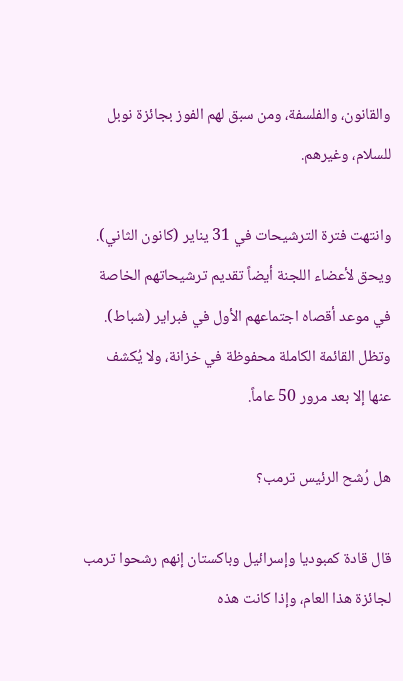والقانون، والفلسفة، ومن سبق لهم الفوز بجائزة نوبل للسلام، وغيرهم.

وانتهت فترة الترشيحات في 31 يناير (كانون الثاني). ويحق لأعضاء اللجنة أيضاً تقديم ترشيحاتهم الخاصة في موعد أقصاه اجتماعهم الأول في فبراير (شباط). وتظل القائمة الكاملة محفوظة في خزانة، ولا يُكشف عنها إلا بعد مرور 50 عاماً.

هل رُشح الرئيس ترمب؟

قال قادة كمبوديا وإسرائيل وباكستان إنهم رشحوا ترمب لجائزة هذا العام، وإذا كانت هذه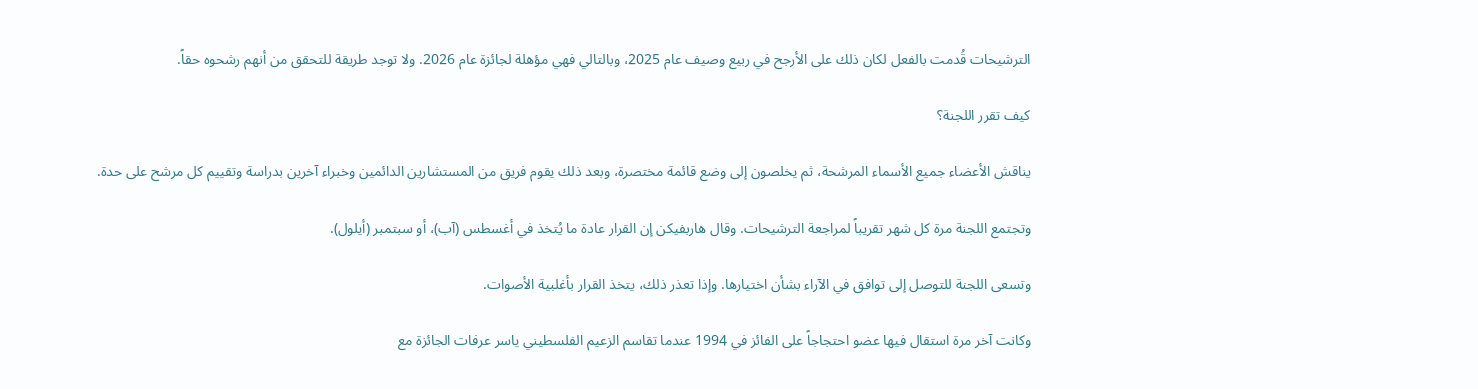الترشيحات قُدمت بالفعل لكان ذلك على الأرجح في ربيع وصيف عام 2025، وبالتالي فهي مؤهلة لجائزة عام 2026. ولا توجد طريقة للتحقق من أنهم رشحوه حقاً.

كيف تقرر اللجنة؟

يناقش الأعضاء جميع الأسماء المرشحة، ثم يخلصون إلى وضع قائمة مختصرة، وبعد ذلك يقوم فريق من المستشارين الدائمين وخبراء آخرين بدراسة وتقييم كل مرشح على حدة.

وتجتمع اللجنة مرة كل شهر تقريباً لمراجعة الترشيحات. وقال هاربفيكن إن القرار عادة ما يُتخذ في أغسطس (آب)، أو سبتمبر (أيلول).

وتسعى اللجنة للتوصل إلى توافق في الآراء بشأن اختيارها. وإذا تعذر ذلك، يتخذ القرار بأغلبية الأصوات.

وكانت آخر مرة استقال فيها عضو احتجاجاً على الفائز في 1994 عندما تقاسم الزعيم الفلسطيني ياسر عرفات الجائزة مع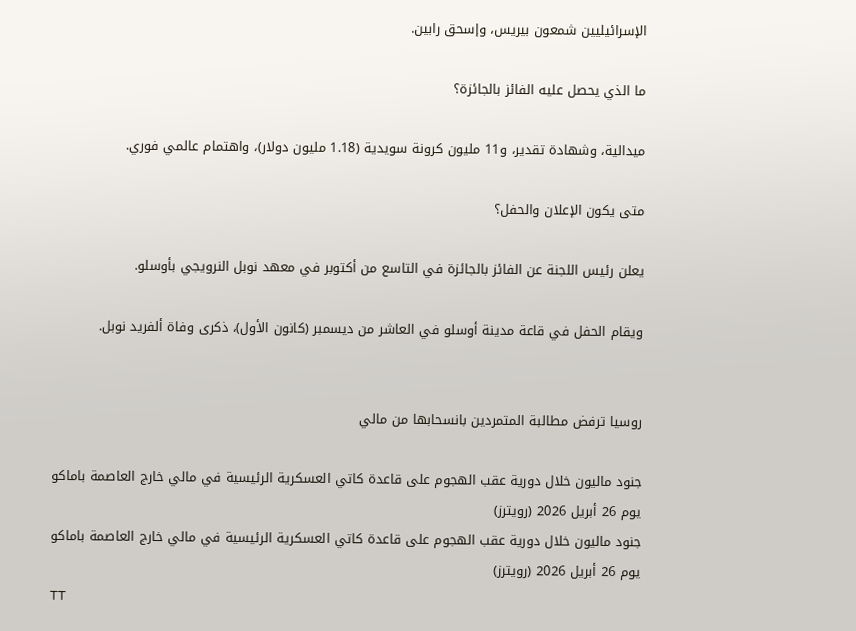الإسرائيليين شمعون بيريس، وإسحق رابين.

ما الذي يحصل عليه الفائز بالجائزة؟

ميدالية، وشهادة تقدير، و11 مليون كرونة سويدية (1.18 مليون دولار)، واهتمام عالمي فوري.

متى يكون الإعلان والحفل؟

يعلن رئيس اللجنة عن الفائز بالجائزة في التاسع من أكتوبر في معهد نوبل النرويجي بأوسلو.

ويقام الحفل في قاعة مدينة أوسلو في العاشر من ديسمبر (كانون الأول)، ذكرى وفاة ألفريد نوبل.


روسيا ترفض مطالبة المتمردين بانسحابها من مالي

جنود ماليون خلال دورية عقب الهجوم على قاعدة كاتي العسكرية الرئيسية في مالي خارج العاصمة باماكو يوم 26 أبريل 2026 (رويترز)
جنود ماليون خلال دورية عقب الهجوم على قاعدة كاتي العسكرية الرئيسية في مالي خارج العاصمة باماكو يوم 26 أبريل 2026 (رويترز)
TT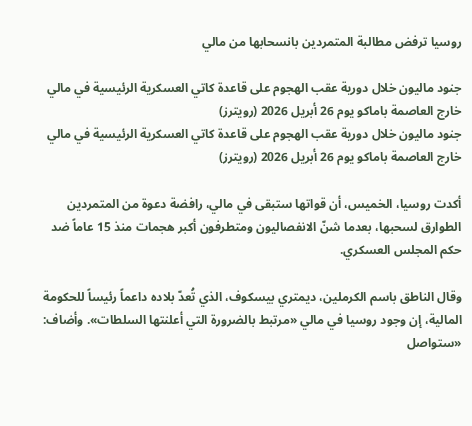روسيا ترفض مطالبة المتمردين بانسحابها من مالي

جنود ماليون خلال دورية عقب الهجوم على قاعدة كاتي العسكرية الرئيسية في مالي خارج العاصمة باماكو يوم 26 أبريل 2026 (رويترز)
جنود ماليون خلال دورية عقب الهجوم على قاعدة كاتي العسكرية الرئيسية في مالي خارج العاصمة باماكو يوم 26 أبريل 2026 (رويترز)

أكدت روسيا، الخميس، أن قواتها ستبقى في مالي، رافضة دعوة من المتمردين الطوارق لسحبها، بعدما شنّ الانفصاليون ومتطرفون أكبر هجمات منذ 15 عاماً ضد حكم المجلس العسكري.

وقال الناطق باسم الكرملين، ديمتري بيسكوف، الذي تُعدّ بلاده داعماً رئيساً للحكومة المالية، إن وجود روسيا في مالي «مرتبط بالضرورة التي أعلنتها السلطات». وأضاف: «ستواصل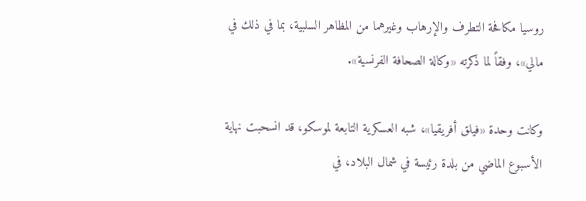روسيا مكافحة التطرف والإرهاب وغيرهما من المظاهر السلبية، بما في ذلك في مالي»، وفقاً لما ذكرته «وكالة الصحافة الفرنسية».

وكانت وحدة «فيلق أفريقيا»، شبه العسكرية التابعة لموسكو، قد انسحبت نهاية الأسبوع الماضي من بلدة رئيسة في شمال البلاد، في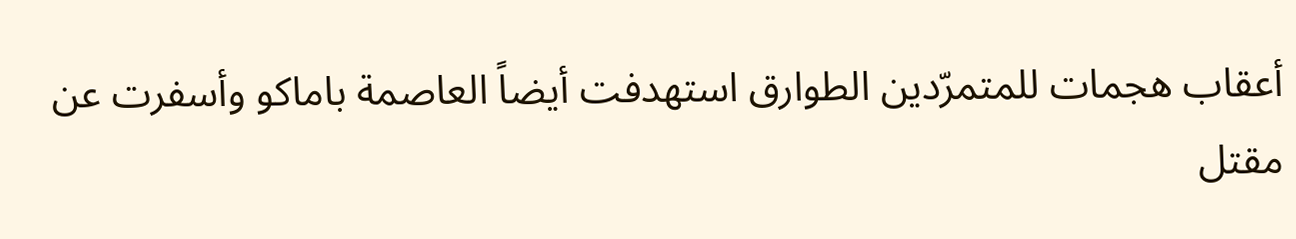أعقاب هجمات للمتمرّدين الطوارق استهدفت أيضاً العاصمة باماكو وأسفرت عن مقتل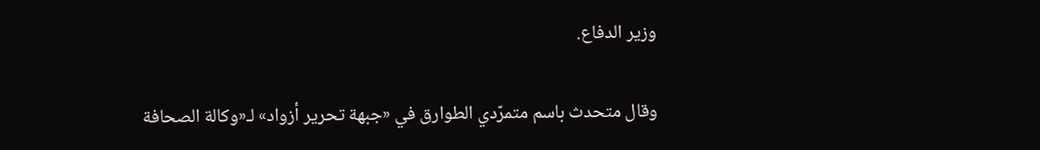وزير الدفاع.

وقال متحدث باسم متمرّدي الطوارق في «جبهة تحرير أزواد» لـ«وكالة الصحافة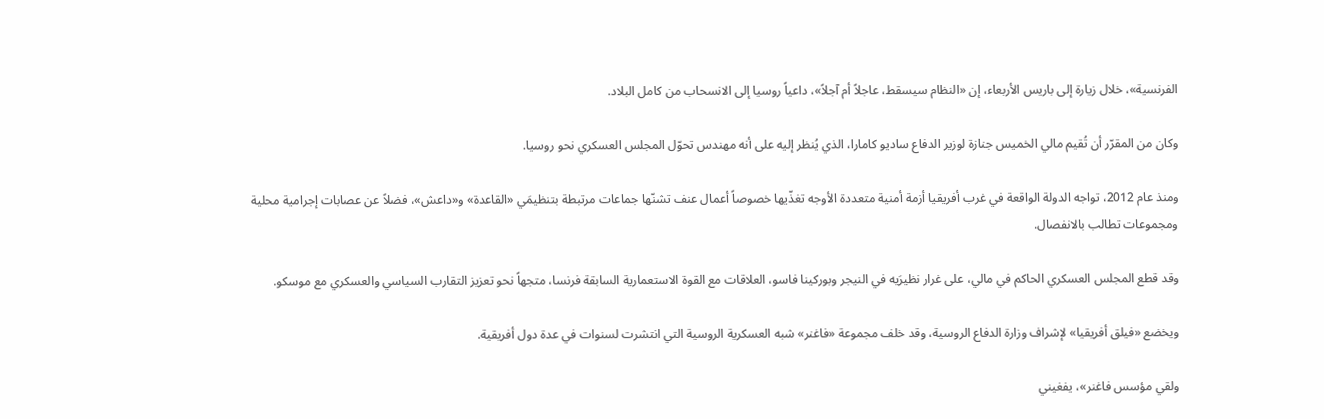الفرنسية»، خلال زيارة إلى باريس الأربعاء، إن «النظام سيسقط، عاجلاً أم آجلاً»، داعياً روسيا إلى الانسحاب من كامل البلاد.

وكان من المقرّر أن تُقيم مالي الخميس جنازة لوزير الدفاع ساديو كامارا، الذي يُنظر إليه على أنه مهندس تحوّل المجلس العسكري نحو روسيا.

ومنذ عام 2012، تواجه الدولة الواقعة في غرب أفريقيا أزمة أمنية متعددة الأوجه تغذّيها خصوصاً أعمال عنف تشنّها جماعات مرتبطة بتنظيمَي «القاعدة» و«داعش»، فضلاً عن عصابات إجرامية محلية ومجموعات تطالب بالانفصال.

وقد قطع المجلس العسكري الحاكم في مالي، على غرار نظيرَيه في النيجر وبوركينا فاسو، العلاقات مع القوة الاستعمارية السابقة فرنسا، متجهاً نحو تعزيز التقارب السياسي والعسكري مع موسكو.

ويخضع «فيلق أفريقيا» لإشراف وزارة الدفاع الروسية، وقد خلف مجموعة «فاغنر» شبه العسكرية الروسية التي انتشرت لسنوات في عدة دول أفريقية.

ولقي مؤسس فاغنر»، يفغيني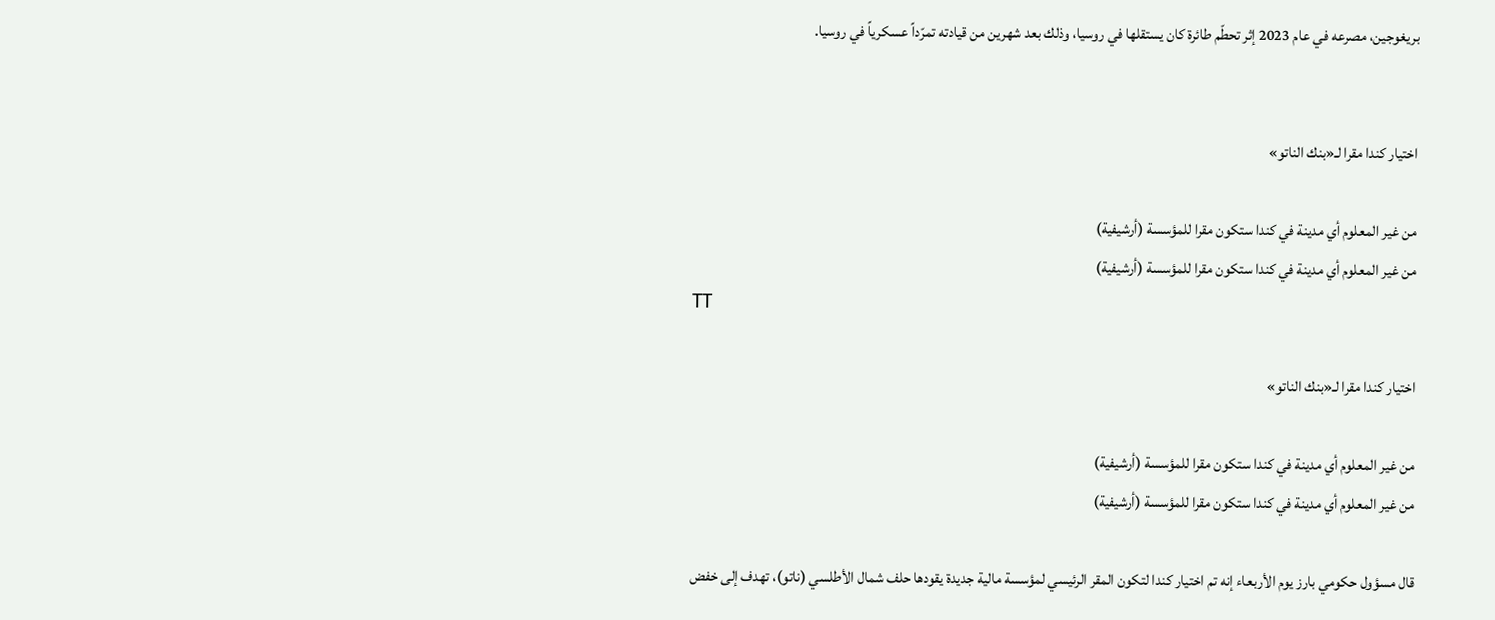بريغوجين، مصرعه في عام 2023 إثر تحطّم طائرة كان يستقلها في روسيا، وذلك بعد شهرين من قيادته تمرّداً عسكرياً في روسيا.


اختيار كندا مقرا لـ«بنك الناتو»

من غير المعلوم أي مدينة في كندا ستكون مقرا للمؤسسة (أرشيفية)
من غير المعلوم أي مدينة في كندا ستكون مقرا للمؤسسة (أرشيفية)
TT

اختيار كندا مقرا لـ«بنك الناتو»

من غير المعلوم أي مدينة في كندا ستكون مقرا للمؤسسة (أرشيفية)
من غير المعلوم أي مدينة في كندا ستكون مقرا للمؤسسة (أرشيفية)

قال مسؤول حكومي بارز يوم الأربعاء إنه تم اختيار كندا لتكون المقر الرئيسي لمؤسسة مالية جديدة يقودها حلف شمال الأطلسي (ناتو)، تهدف إلى خفض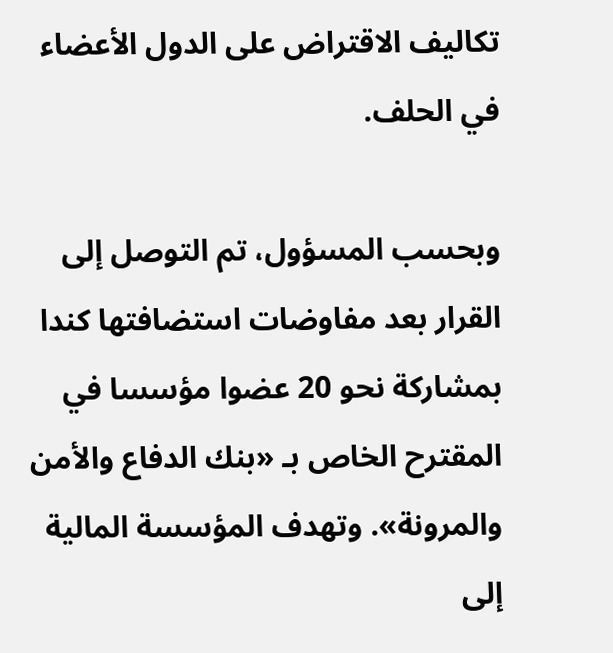تكاليف الاقتراض على الدول الأعضاء في الحلف.

وبحسب المسؤول، تم التوصل إلى القرار بعد مفاوضات استضافتها كندا بمشاركة نحو 20 عضوا مؤسسا في المقترح الخاص بـ «بنك الدفاع والأمن والمرونة». وتهدف المؤسسة المالية إلى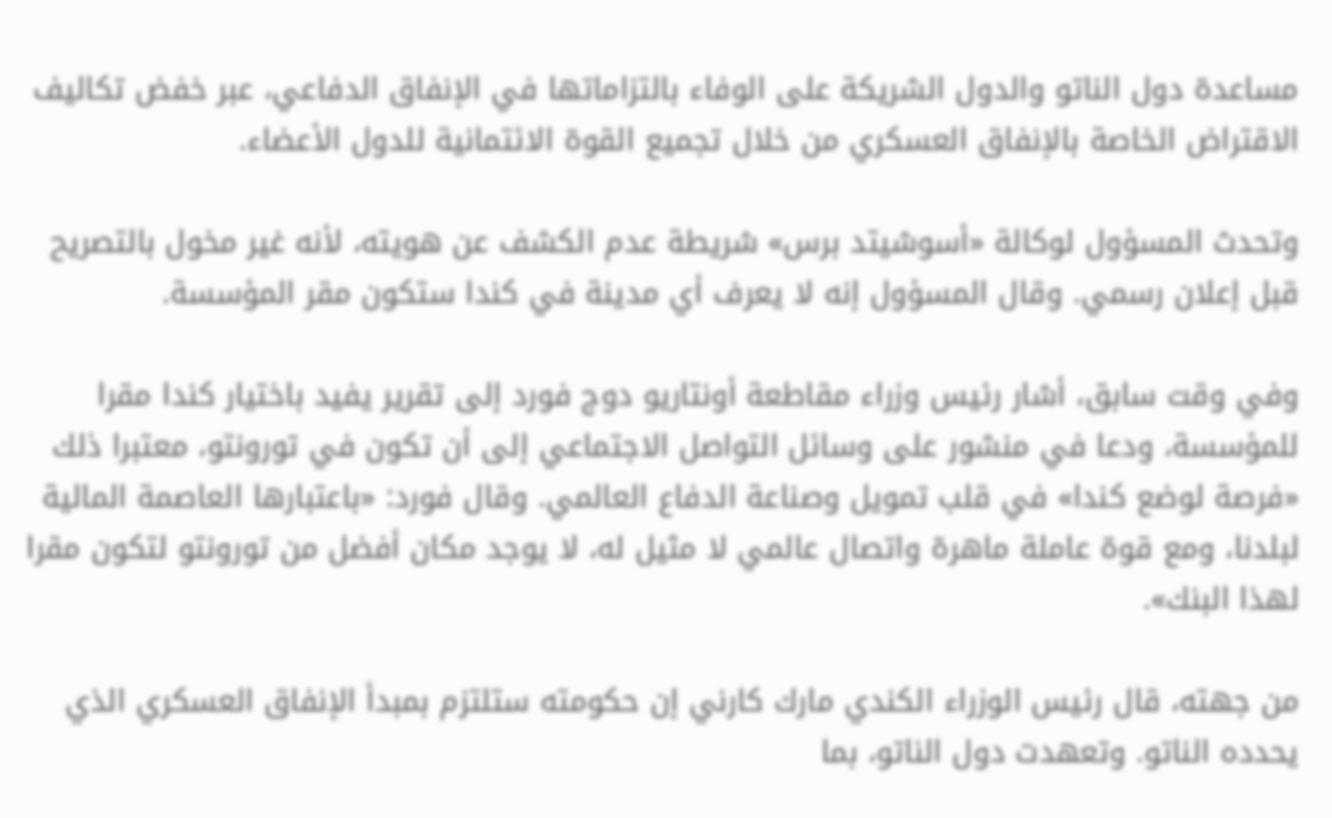مساعدة دول الناتو والدول الشريكة على الوفاء بالتزاماتها في الإنفاق الدفاعي، عبر خفض تكاليف الاقتراض الخاصة بالإنفاق العسكري من خلال تجميع القوة الائتمانية للدول الأعضاء.

وتحدث المسؤول لوكالة «أسوشيتد برس» شريطة عدم الكشف عن هويته، لأنه غير مخول بالتصريح قبل إعلان رسمي. وقال المسؤول إنه لا يعرف أي مدينة في كندا ستكون مقر المؤسسة.

وفي وقت سابق، أشار رئيس وزراء مقاطعة أونتاريو دوج فورد إلى تقرير يفيد باختيار كندا مقرا للمؤسسة، ودعا في منشور على وسائل التواصل الاجتماعي إلى أن تكون في تورونتو، معتبرا ذلك «فرصة لوضع كندا» في قلب تمويل وصناعة الدفاع العالمي. وقال فورد: «باعتبارها العاصمة المالية لبلدنا، ومع قوة عاملة ماهرة واتصال عالمي لا مثيل له، لا يوجد مكان أفضل من تورونتو لتكون مقرا لهذا البنك».

من جهته، قال رئيس الوزراء الكندي مارك كارني إن حكومته ستلتزم بمبدأ الإنفاق العسكري الذي يحدده الناتو. وتعهدت دول الناتو، بما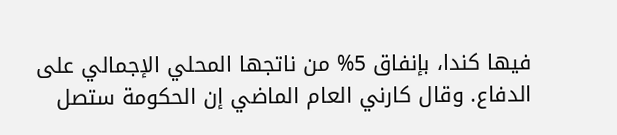فيها كندا، بإنفاق 5% من ناتجها المحلي الإجمالي على الدفاع. وقال كارني العام الماضي إن الحكومة ستصل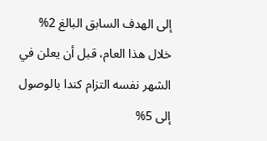إلى الهدف السابق البالغ 2% خلال هذا العام، قبل أن يعلن في الشهر نفسه التزام كندا بالوصول إلى 5%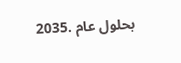بحلول عام .2035